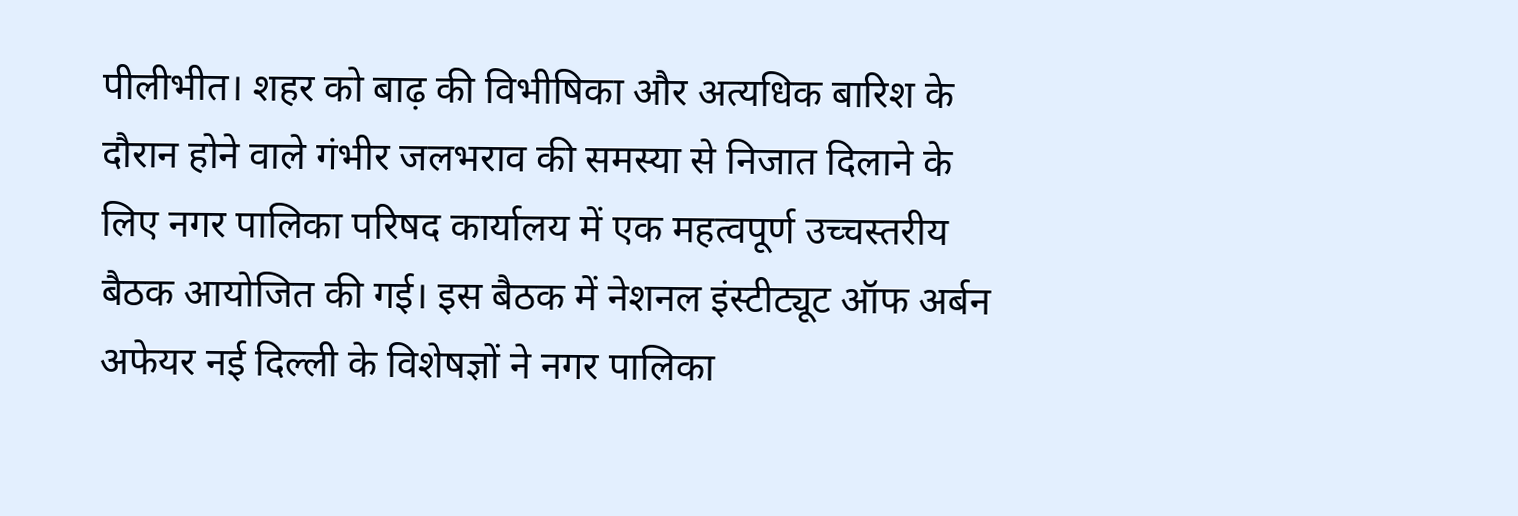पीलीभीत। शहर को बाढ़ की विभीषिका और अत्यधिक बारिश के दौरान होने वाले गंभीर जलभराव की समस्या से निजात दिलाने के लिए नगर पालिका परिषद कार्यालय में एक महत्वपूर्ण उच्चस्तरीय बैठक आयोजित की गई। इस बैठक में नेशनल इंस्टीट्यूट ऑफ अर्बन अफेयर नई दिल्ली के विशेषज्ञों ने नगर पालिका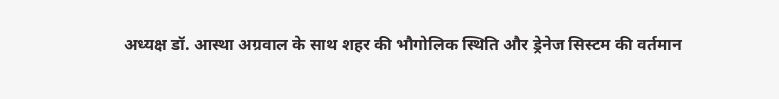अध्यक्ष डॉ. आस्था अग्रवाल के साथ शहर की भौगोलिक स्थिति और ड्रेनेज सिस्टम की वर्तमान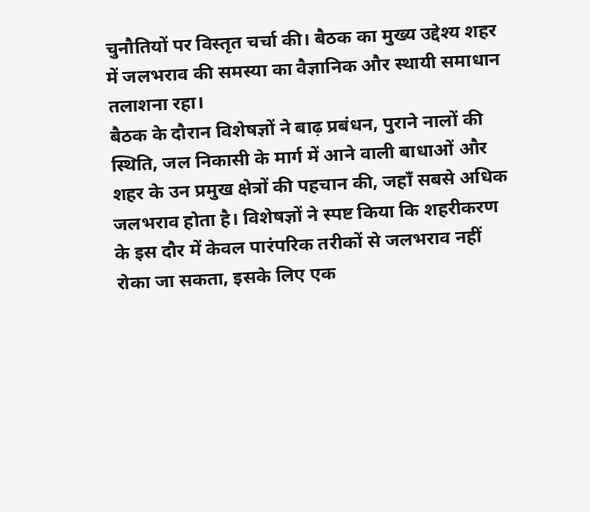चुनौतियों पर विस्तृत चर्चा की। बैठक का मुख्य उद्देश्य शहर में जलभराव की समस्या का वैज्ञानिक और स्थायी समाधान तलाशना रहा।
बैठक के दौरान विशेषज्ञों ने बाढ़ प्रबंधन, पुराने नालों की स्थिति, जल निकासी के मार्ग में आने वाली बाधाओं और शहर के उन प्रमुख क्षेत्रों की पहचान की, जहाँ सबसे अधिक जलभराव होता है। विशेषज्ञों ने स्पष्ट किया कि शहरीकरण के इस दौर में केवल पारंपरिक तरीकों से जलभराव नहीं रोका जा सकता, इसके लिए एक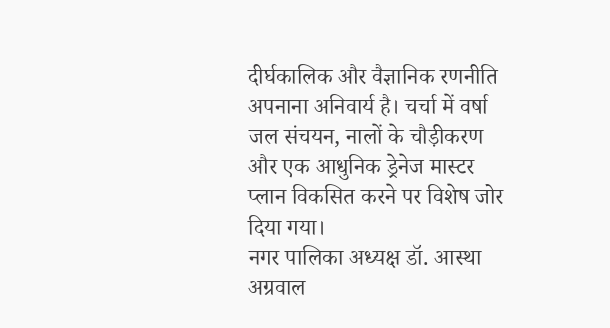दीर्घकालिक और वैज्ञानिक रणनीति अपनाना अनिवार्य है। चर्चा में वर्षा जल संचयन, नालों के चौड़ीकरण और एक आधुनिक ड्रेनेज मास्टर प्लान विकसित करने पर विशेष जोर दिया गया।
नगर पालिका अध्यक्ष डॉ. आस्था अग्रवाल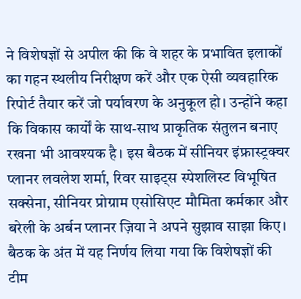ने विशेषज्ञों से अपील की कि वे शहर के प्रभावित इलाकों का गहन स्थलीय निरीक्षण करें और एक ऐसी व्यवहारिक रिपोर्ट तैयार करें जो पर्यावरण के अनुकूल हो। उन्होंने कहा कि विकास कार्यों के साथ-साथ प्राकृतिक संतुलन बनाए रखना भी आवश्यक है। इस बैठक में सीनियर इंफ्रास्ट्रक्चर प्लानर लवलेश शर्मा, रिवर साइट्स स्पेशलिस्ट विभूषित सक्सेना, सीनियर प्रोग्राम एसोसिएट मौमिता कर्मकार और बरेली के अर्बन प्लानर ज़िया ने अपने सुझाव साझा किए।
बैठक के अंत में यह निर्णय लिया गया कि विशेषज्ञों की टीम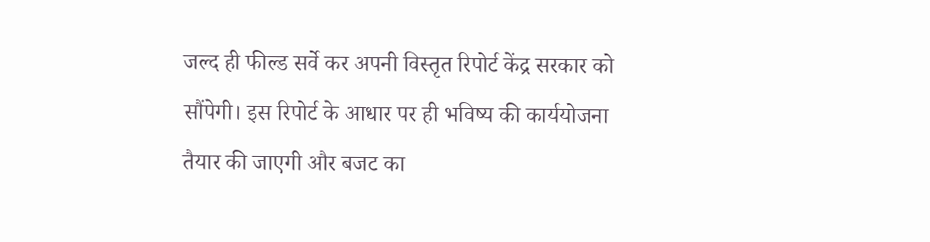जल्द ही फील्ड सर्वे कर अपनी विस्तृत रिपोर्ट केंद्र सरकार को सौंपेगी। इस रिपोर्ट के आधार पर ही भविष्य की कार्ययोजना तैयार की जाएगी और बजट का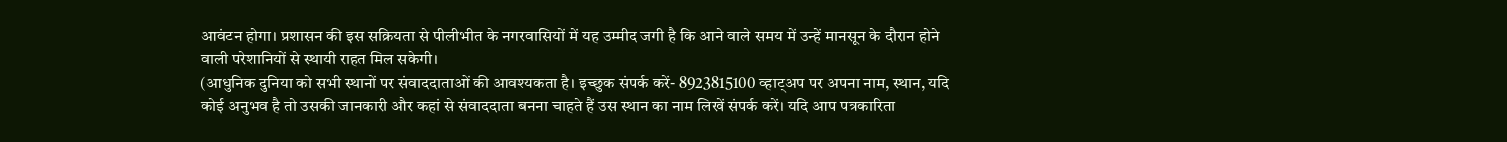आवंटन होगा। प्रशासन की इस सक्रियता से पीलीभीत के नगरवासियों में यह उम्मीद जगी है कि आने वाले समय में उन्हें मानसून के दौरान होने वाली परेशानियों से स्थायी राहत मिल सकेगी।
(आधुनिक दुनिया को सभी स्थानों पर संवाददाताओं की आवश्यकता है। इच्छुक संपर्क करें- 8923815100 व्हाट्अप पर अपना नाम, स्थान, यदि कोई अनुभव है तो उसकी जानकारी और कहां से संवाददाता बनना चाहते हैं उस स्थान का नाम लिखें संपर्क करें। यदि आप पत्रकारिता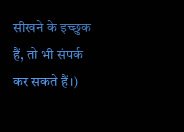सीखने के इच्छुक हैं, तो भी संपर्क कर सकते हैं।)